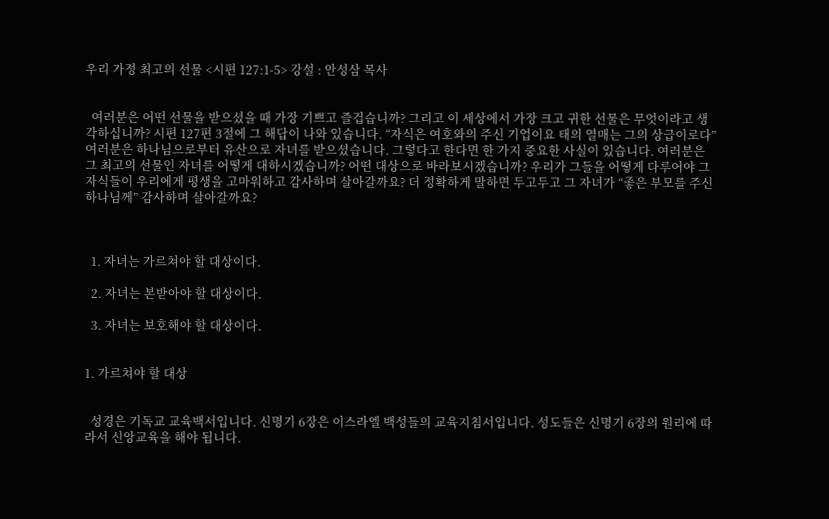우리 가정 최고의 선물 <시편 127:1-5> 강설 : 안성삼 목사


  여러분은 어떤 선물을 받으셨을 때 가장 기쁘고 즐겁습니까? 그리고 이 세상에서 가장 크고 귀한 선물은 무엇이라고 생각하십니까? 시편 127편 3절에 그 해답이 나와 있습니다. “자식은 여호와의 주신 기업이요 태의 열매는 그의 상급이로다” 여러분은 하나님으로부터 유산으로 자녀를 받으셨습니다. 그렇다고 한다면 한 가지 중요한 사실이 있습니다. 여러분은 그 최고의 선물인 자녀를 어떻게 대하시겠습니까? 어떤 대상으로 바라보시겠습니까? 우리가 그들을 어떻게 다루어야 그 자식들이 우리에게 평생을 고마워하고 감사하며 살아갈까요? 더 정확하게 말하면 두고두고 그 자녀가 “좋은 부모를 주신 하나님께” 감사하며 살아갈까요?



  1. 자녀는 가르쳐야 할 대상이다.

  2. 자녀는 본받아야 할 대상이다.

  3. 자녀는 보호해야 할 대상이다.


1. 가르쳐야 할 대상


  성경은 기독교 교육백서입니다. 신명기 6장은 이스라엘 백성들의 교육지침서입니다. 성도들은 신명기 6장의 원리에 따라서 신앙교육을 해야 됩니다.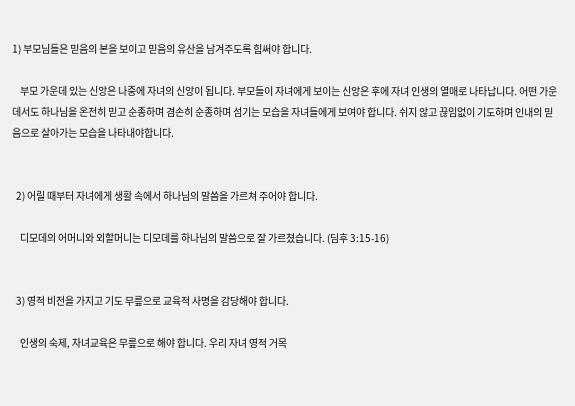1) 부모님들은 믿음의 본을 보이고 믿음의 유산을 남겨주도록 힘써야 합니다.

    부모 가운데 있는 신앙은 나중에 자녀의 신앙이 됩니다. 부모들이 자녀에게 보이는 신앙은 후에 자녀 인생의 열매로 나타납니다. 어떤 가운데서도 하나님을 온전히 믿고 순종하며 겸손히 순종하며 섬기는 모습을 자녀들에게 보여야 합니다. 쉬지 않고 끊임없이 기도하며 인내의 믿음으로 살아가는 모습을 나타내야합니다.


  2) 어릴 때부터 자녀에게 생활 속에서 하나님의 말씀을 가르쳐 주어야 합니다.

    디모데의 어머니와 외할머니는 디모데를 하나님의 말씀으로 잘 가르쳤습니다. (딤후 3:15-16)


  3) 영적 비전을 가지고 기도 무릎으로 교육적 사명을 감당해야 합니다.

    인생의 숙제, 자녀교육은 무릎으로 해야 합니다. 우리 자녀 영적 거목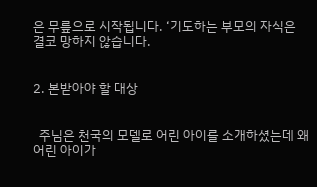은 무릎으로 시작됩니다. ‘기도하는 부모의 자식은 결코 망하지 않습니다.


2. 본받아야 할 대상


  주님은 천국의 모델로 어린 아이를 소개하셨는데 왜 어린 아이가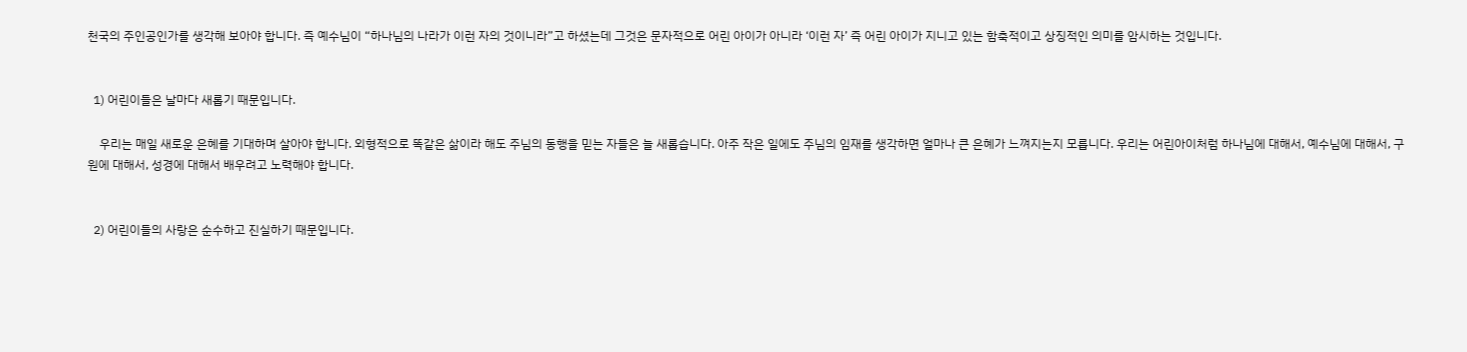천국의 주인공인가를 생각해 보아야 합니다. 즉 예수님이 “하나님의 나라가 이런 자의 것이니라”고 하셨는데 그것은 문자적으로 어린 아이가 아니라 ‘이런 자’ 즉 어린 아이가 지니고 있는 함축적이고 상징적인 의미를 암시하는 것입니다.


  1) 어린이들은 날마다 새롭기 때문입니다.

    우리는 매일 새로운 은혜를 기대하며 살아야 합니다. 외형적으로 똑같은 삶이라 해도 주님의 동행을 믿는 자들은 늘 새롭습니다. 아주 작은 일에도 주님의 임재를 생각하면 얼마나 큰 은혜가 느껴지는지 모릅니다. 우리는 어린아이처럼 하나님에 대해서, 예수님에 대해서, 구원에 대해서, 성경에 대해서 배우려고 노력해야 합니다.


  2) 어린이들의 사랑은 순수하고 진실하기 때문입니다.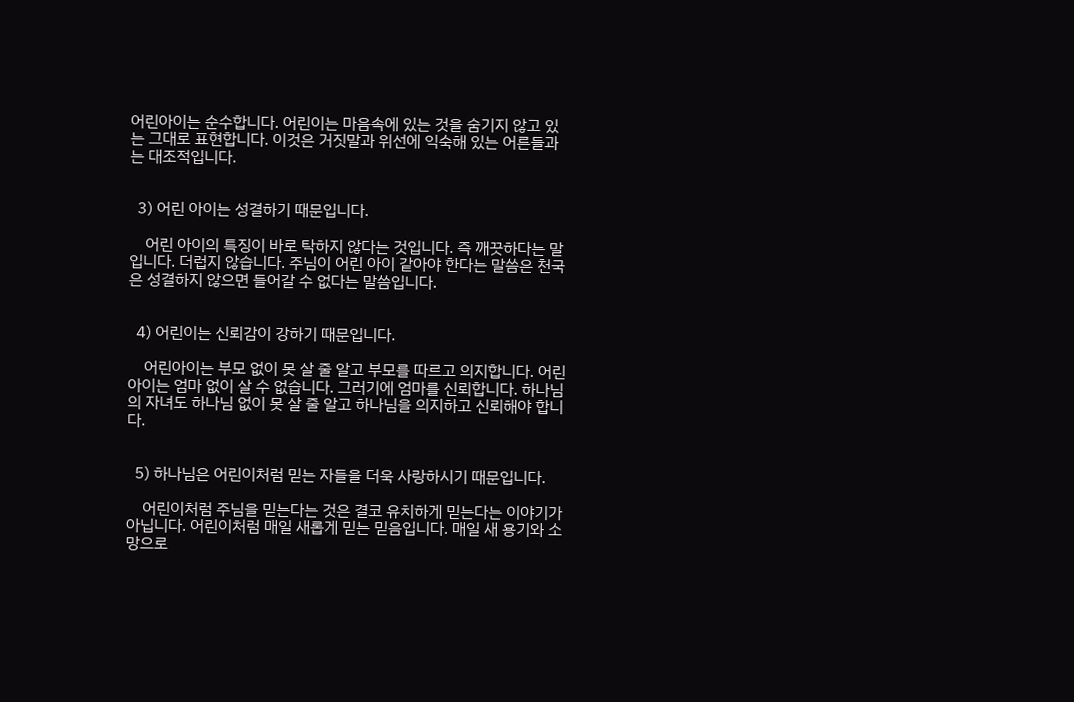어린아이는 순수합니다. 어린이는 마음속에 있는 것을 숨기지 않고 있는 그대로 표현합니다. 이것은 거짓말과 위선에 익숙해 있는 어른들과는 대조적입니다.


  3) 어린 아이는 성결하기 때문입니다.

    어린 아이의 특징이 바로 탁하지 않다는 것입니다. 즉 깨끗하다는 말입니다. 더럽지 않습니다. 주님이 어린 아이 같아야 한다는 말씀은 천국은 성결하지 않으면 들어갈 수 없다는 말씀입니다.


  4) 어린이는 신뢰감이 강하기 때문입니다.

    어린아이는 부모 없이 못 살 줄 알고 부모를 따르고 의지합니다. 어린 아이는 엄마 없이 살 수 없습니다. 그러기에 엄마를 신뢰합니다. 하나님의 자녀도 하나님 없이 못 살 줄 알고 하나님을 의지하고 신뢰해야 합니다.


  5) 하나님은 어린이처럼 믿는 자들을 더욱 사랑하시기 때문입니다.

    어린이처럼 주님을 믿는다는 것은 결코 유치하게 믿는다는 이야기가 아닙니다. 어린이처럼 매일 새롭게 믿는 믿음입니다. 매일 새 용기와 소망으로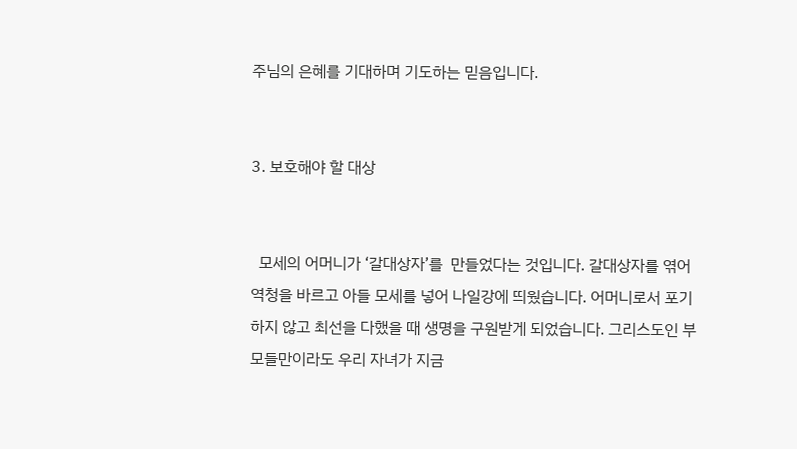주님의 은혜를 기대하며 기도하는 믿음입니다.


3. 보호해야 할 대상


  모세의 어머니가 ‘갈대상자’를  만들었다는 것입니다. 갈대상자를 엮어 역청을 바르고 아들 모세를 넣어 나일강에 띄웠습니다. 어머니로서 포기하지 않고 최선을 다했을 때 생명을 구원받게 되었습니다. 그리스도인 부모들만이라도 우리 자녀가 지금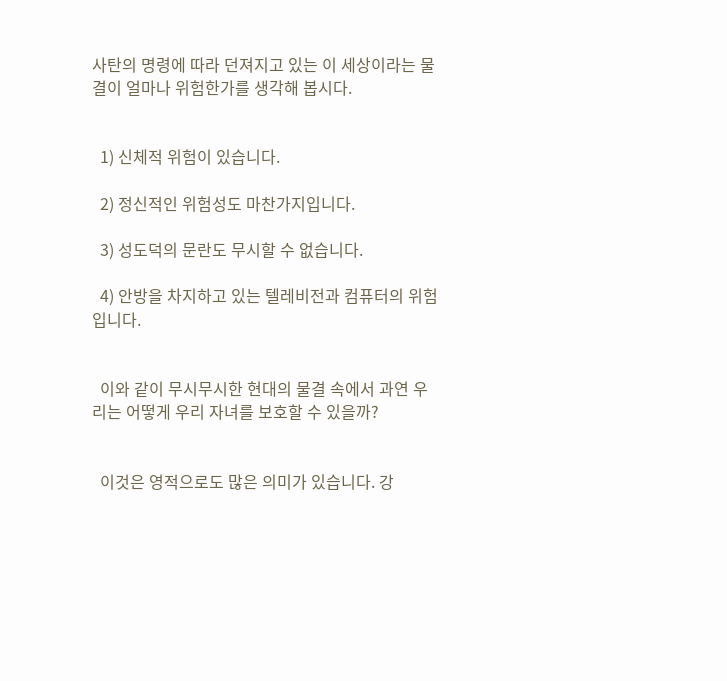사탄의 명령에 따라 던져지고 있는 이 세상이라는 물결이 얼마나 위험한가를 생각해 봅시다.


  1) 신체적 위험이 있습니다.

  2) 정신적인 위험성도 마찬가지입니다.

  3) 성도덕의 문란도 무시할 수 없습니다.

  4) 안방을 차지하고 있는 텔레비전과 컴퓨터의 위험입니다.


  이와 같이 무시무시한 현대의 물결 속에서 과연 우리는 어떻게 우리 자녀를 보호할 수 있을까?


  이것은 영적으로도 많은 의미가 있습니다. 강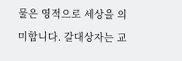물은 영적으로 세상을 의미합니다. 갈대상자는 교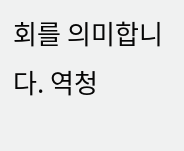회를 의미합니다. 역청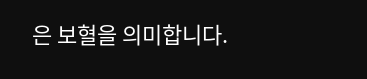은 보혈을 의미합니다.